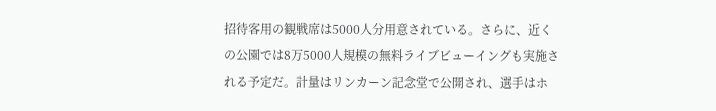招待客用の観戦席は5000人分用意されている。さらに、近くの公園では8万5000人規模の無料ライブビューイングも実施される予定だ。計量はリンカーン記念堂で公開され、選手はホ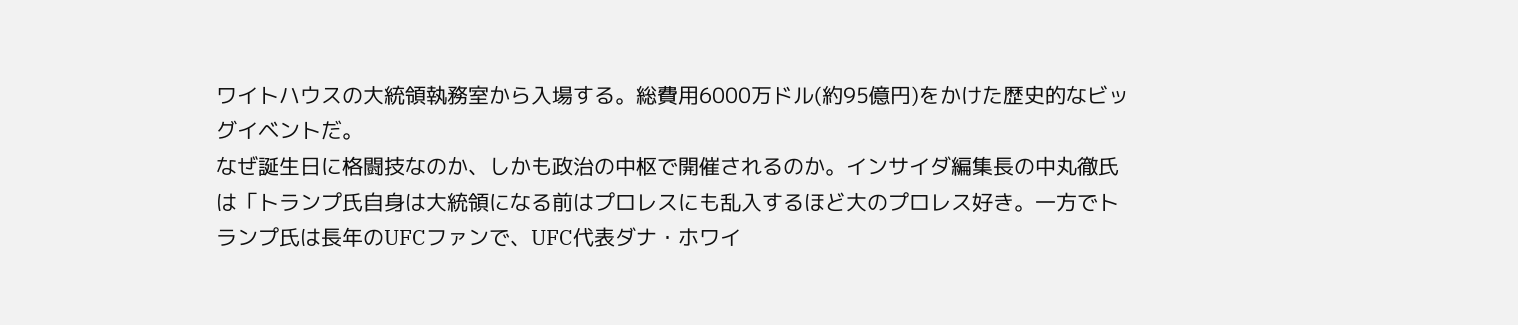ワイトハウスの大統領執務室から入場する。総費用6000万ドル(約95億円)をかけた歴史的なビッグイベントだ。
なぜ誕生日に格闘技なのか、しかも政治の中枢で開催されるのか。インサイダ編集長の中丸徹氏は「トランプ氏自身は大統領になる前はプロレスにも乱入するほど大のプロレス好き。一方でトランプ氏は長年のUFCファンで、UFC代表ダナ・ホワイ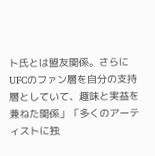ト氏とは盟友関係。さらにUFCのファン層を自分の支持層としていて、趣味と実益を兼ねた関係」「多くのアーティストに独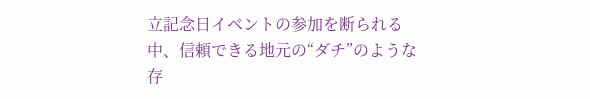立記念日イベントの参加を断られる中、信頼できる地元の“ダチ”のような存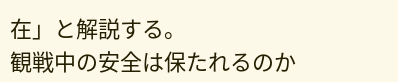在」と解説する。
観戦中の安全は保たれるのか